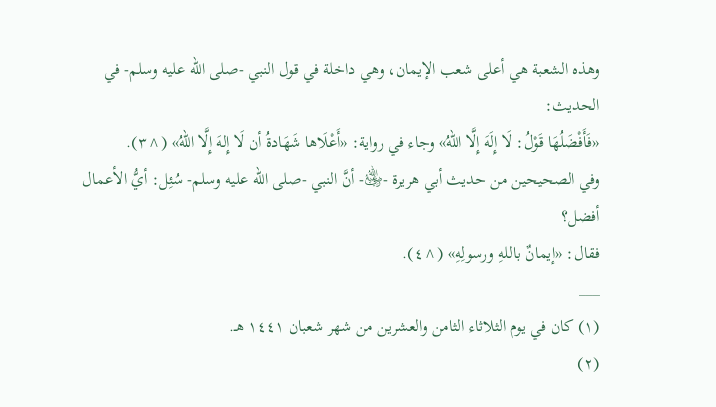وهذه الشعبة هي أعلى شعب الإيمان، وهي داخلة في قول النبي -صلى الله عليه وسلم- في الحديث:
«فَأَفْضَلُهَا قَوْلُ: لَا إِلَهَ إِلَّا اللهُ» وجاء في رواية: «أَعْلَاها شَهَادةُ أن لَا إِلهَ إِلَّا اللهُ» (^٣).
وفي الصحيحين من حديث أبي هريرة -﵁- أنَّ النبي -صلى الله عليه وسلم- سُئِل: أيُّ الأعمال أفضل؟
فقال: «إيمانٌ باللهِ ورسولِهِ» (^٤).
___
(١) كان في يوم الثلاثاء الثامن والعشرين من شهر شعبان ١٤٤١ هـ.
(٢)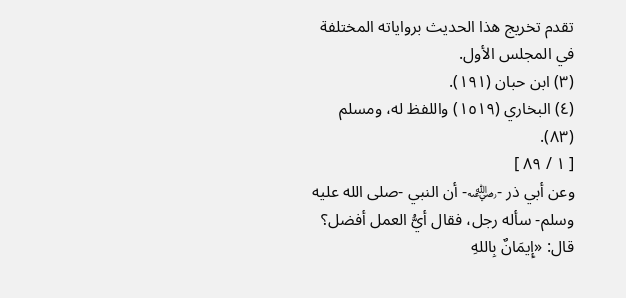تقدم تخريج هذا الحديث برواياته المختلفة في المجلس الأول.
(٣) ابن حبان (١٩١).
(٤) البخاري (١٥١٩) واللفظ له، ومسلم (٨٣).
[ ١ / ٨٩ ]
وعن أبي ذر -﵁- أن النبي -صلى الله عليه وسلم- سأله رجل، فقال أيُّ العمل أفضل؟ قال: «إِيمَانٌ بِاللهِ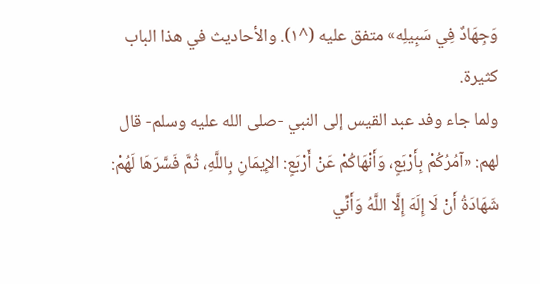وَجِهَادٌ فِي سَبِيلِه» متفق عليه (^١). والأحاديث في هذا الباب كثيرة.
ولما جاء وفد عبد القيس إلى النبي -صلى الله عليه وسلم- قال لهم: «آمُرُكُمْ بِأَرْبَعٍ، وَأَنْهَاكُمْ عَنْ أَرْبَعٍ: الإِيمَانِ بِاللَّهِ، ثُمَّ فَسَّرَهَا لَهُمْ: شَهَادَةُ أَنْ لَا إِلَهَ إِلَّا اللَّهُ وَأَنِّي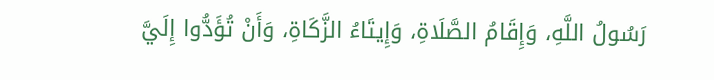رَسُولُ اللَّهِ، وَإِقَامُ الصَّلَاةِ، وَإِيتَاءُ الزَّكَاةِ، وَأَنْ تُؤَدُّوا إِلَيَّ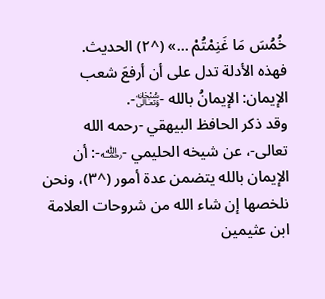خُمُسَ مَا غَنِمْتُمْ …» (^٢) الحديث.
فهذه الأدلة تدل على أن أرفعَ شعب الإيمان: الإيمانُ بالله -﷾-.
وقد ذكر الحافظ البيهقي -رحمه الله تعالى-، عن شيخه الحليمي -﵀-: أن الإيمان بالله يتضمن عدة أمور (^٣)، ونحن نلخصها إن شاء الله من شروحات العلامة ابن عثيمين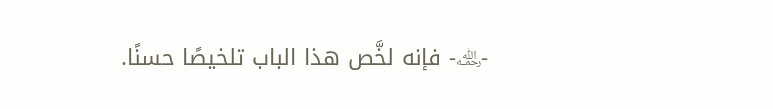-﵀- فإنه لخَّص هذا الباب تلخيصًا حسنًا.